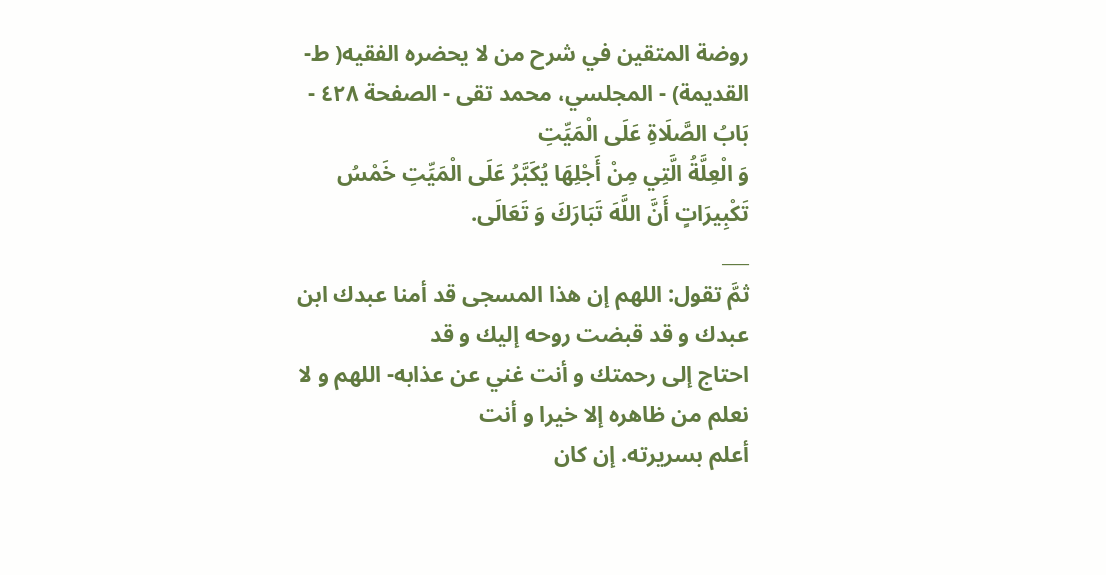روضة المتقين في شرح من لا يحضره الفقيه( ط- القديمة) - المجلسي، محمد تقى - الصفحة ٤٢٨ - بَابُ الصَّلَاةِ عَلَى الْمَيِّتِ
وَ الْعِلَّةُ الَّتِي مِنْ أَجْلِهَا يُكَبَّرُ عَلَى الْمَيِّتِ خَمْسُ تَكْبِيرَاتٍ أَنَّ اللَّهَ تَبَارَكَ وَ تَعَالَى.
___
ثمَّ تقول: اللهم إن هذا المسجى قد أمنا عبدك ابن عبدك و قد قبضت روحه إليك و قد
احتاج إلى رحمتك و أنت غني عن عذابه- اللهم و لا نعلم من ظاهره إلا خيرا و أنت
أعلم بسريرته. إن كان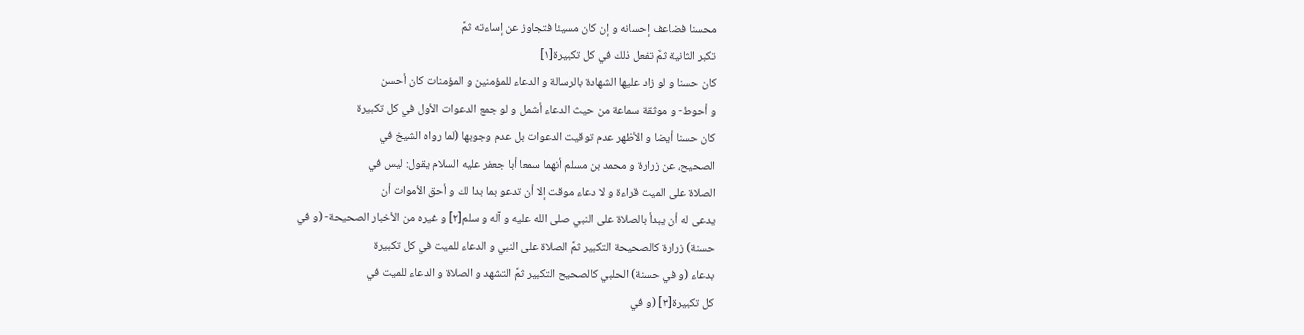محسنا فضاعف إحسانه و إن كان مسيئا فتجاوز عن إساءته ثمَّ
تكبر الثانية ثمَّ تفعل ذلك في كل تكبيرة[١]
كان حسنا و لو زاد عليها الشهادة بالرسالة و الدعاء للمؤمنين و المؤمنات كان أحسن
و أحوط- و موثقة سماعة من حيث الدعاء أشمل و لو جمع الدعوات الأول في كل تكبيرة
كان حسنا أيضا و الأظهر عدم توقيت الدعوات بل عدم وجوبها (لما رواه الشيخ في
الصحيح، عن زرارة و محمد بن مسلم أنهما سمعا أبا جعفر عليه السلام يقول: ليس في
الصلاة على الميت قراءة و لا دعاء موقت إلا أن تدعو بما بدا لك و أحق الأموات أن
يدعى له أن يبدأ بالصلاة على النبي صلى الله عليه و آله و سلم[٢] و غيره من الأخبار الصحيحة- (و في
حسنة) زرارة كالصحيحة التكبير ثمَّ الصلاة على النبي و الدعاء للميت في كل تكبيرة
بدعاء (و في حسنة) الحلبي كالصحيح التكبير ثمَّ التشهد و الصلاة و الدعاء للميت في
كل تكبيرة[٣] (و في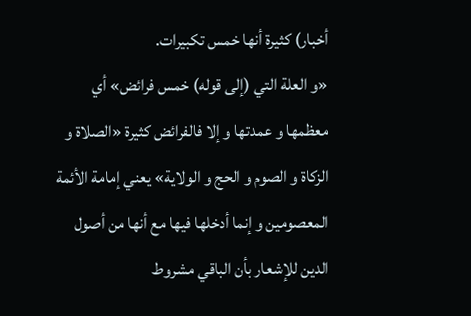أخبار) كثيرة أنها خمس تكبيرات.
«و العلة التي (إلى قوله) خمس فرائض» أي معظمها و عمدتها و إلا فالفرائض كثيرة «الصلاة و الزكاة و الصوم و الحج و الولاية» يعني إمامة الأئمة المعصومين و إنما أدخلها فيها مع أنها من أصول الدين للإشعار بأن الباقي مشروط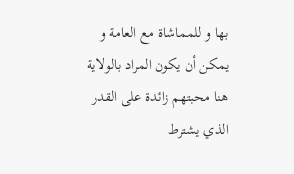بها و للمماشاة مع العامة و يمكن أن يكون المراد بالولاية هنا محبتهم زائدة على القدر الذي يشترط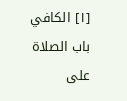[١] الكافي باب الصلاة على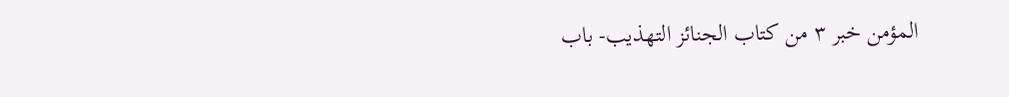المؤمن خبر ٣ من كتاب الجنائز التهذيب- باب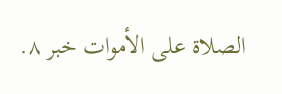الصلاة على الأموات خبر ٨.